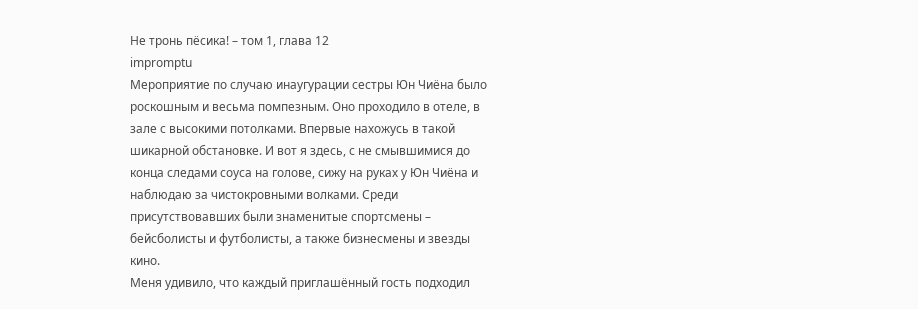Не тронь пёсика! – том 1, глава 12
impromptu
Мероприятие по случаю инаугурации сестры Юн Чиёна было роскошным и весьма помпезным. Оно проходило в отеле, в зале с высокими потолками. Впервые нахожусь в такой шикарной обстановке. И вот я здесь, с не смывшимися до конца следами соуса на голове, сижу на руках у Юн Чиёна и наблюдаю за чистокровными волками. Среди присутствовавших были знаменитые спортсмены – бейсболисты и футболисты, а также бизнесмены и звезды кино.
Меня удивило, что каждый приглашённый гость подходил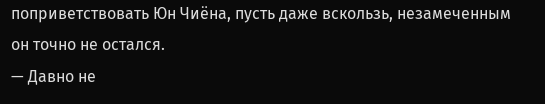поприветствовать Юн Чиёна, пусть даже вскользь, незамеченным он точно не остался.
— Давно не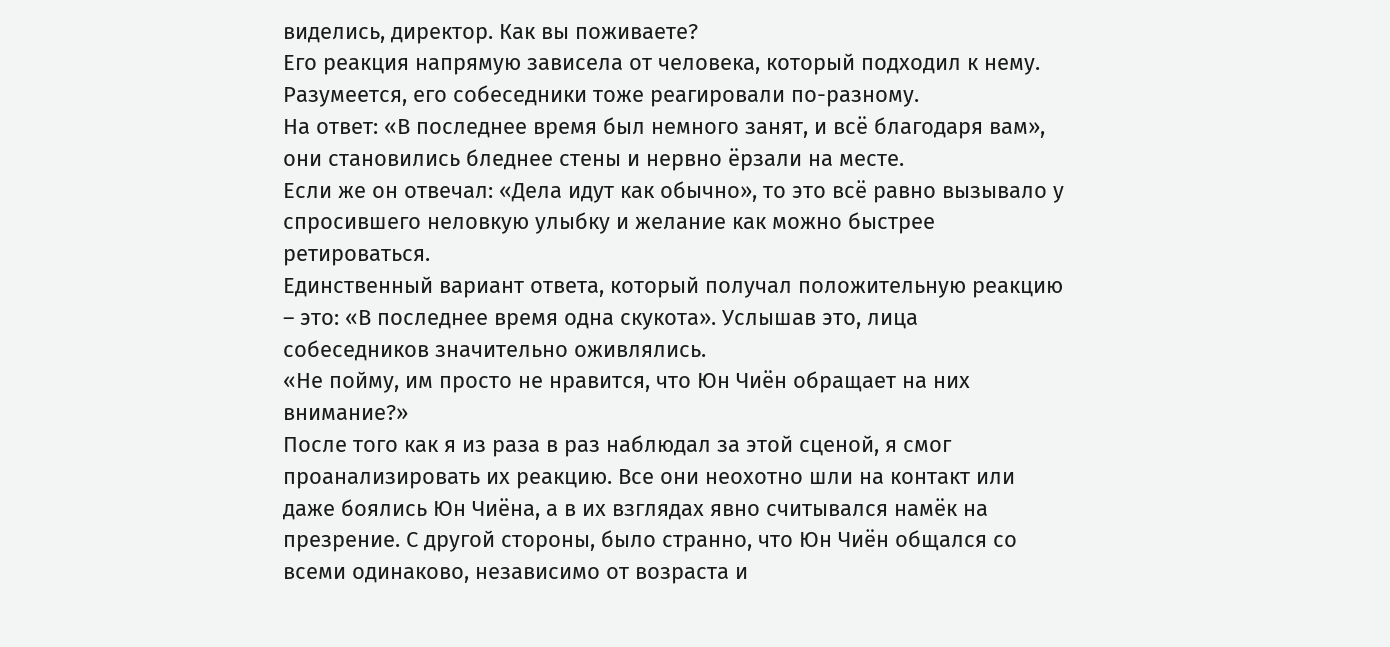виделись, директор. Как вы поживаете?
Его реакция напрямую зависела от человека, который подходил к нему. Разумеется, его собеседники тоже реагировали по-разному.
На ответ: «В последнее время был немного занят, и всё благодаря вам», они становились бледнее стены и нервно ёрзали на месте.
Если же он отвечал: «Дела идут как обычно», то это всё равно вызывало у спросившего неловкую улыбку и желание как можно быстрее ретироваться.
Единственный вариант ответа, который получал положительную реакцию – это: «В последнее время одна скукота». Услышав это, лица собеседников значительно оживлялись.
«Не пойму, им просто не нравится, что Юн Чиён обращает на них внимание?»
После того как я из раза в раз наблюдал за этой сценой, я смог проанализировать их реакцию. Все они неохотно шли на контакт или даже боялись Юн Чиёна, а в их взглядах явно считывался намёк на презрение. С другой стороны, было странно, что Юн Чиён общался со всеми одинаково, независимо от возраста и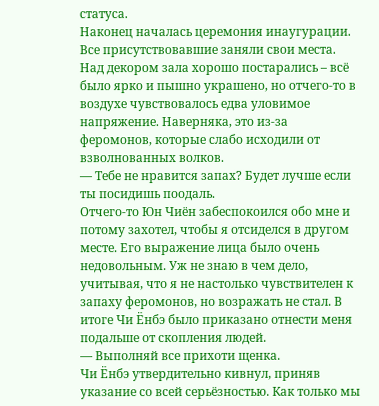статуса.
Наконец началась церемония инаугурации.
Все присутствовавшие заняли свои места. Над декором зала хорошо постарались – всё было ярко и пышно украшено, но отчего-то в воздухе чувствовалось едва уловимое напряжение. Наверняка, это из-за феромонов, которые слабо исходили от взволнованных волков.
— Тебе не нравится запах? Будет лучше если ты посидишь поодаль.
Отчего-то Юн Чиён забеспокоился обо мне и потому захотел, чтобы я отсиделся в другом месте. Его выражение лица было очень недовольным. Уж не знаю в чем дело, учитывая, что я не настолько чувствителен к запаху феромонов, но возражать не стал. В итоге Чи Ёнбэ было приказано отнести меня подальше от скопления людей.
— Выполняй все прихоти щенка.
Чи Ёнбэ утвердительно кивнул, приняв указание со всей серьёзностью. Как только мы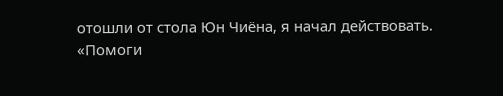отошли от стола Юн Чиёна, я начал действовать.
«Помоги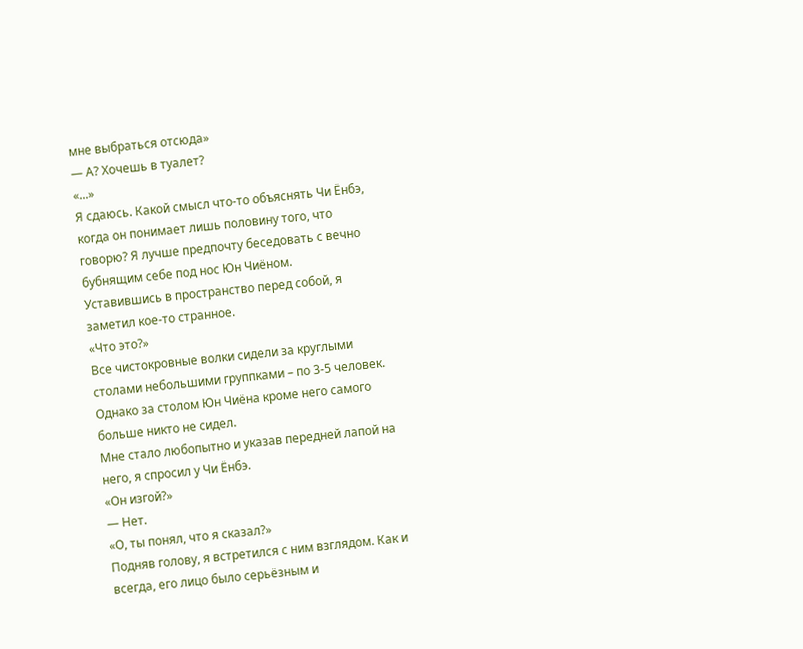мне выбраться отсюда»
— А? Хочешь в туалет?
«...»
Я сдаюсь. Какой смысл что-то объяснять Чи Ёнбэ, когда он понимает лишь половину того, что говорю? Я лучше предпочту беседовать с вечно бубнящим себе под нос Юн Чиёном.
Уставившись в пространство перед собой, я заметил кое-то странное.
«Что это?»
Все чистокровные волки сидели за круглыми столами небольшими группками – по 3-5 человек.
Однако за столом Юн Чиёна кроме него самого больше никто не сидел.
Мне стало любопытно и указав передней лапой на него, я спросил у Чи Ёнбэ.
«Он изгой?»
— Нет.
«О, ты понял, что я сказал?»
Подняв голову, я встретился с ним взглядом. Как и всегда, его лицо было серьёзным и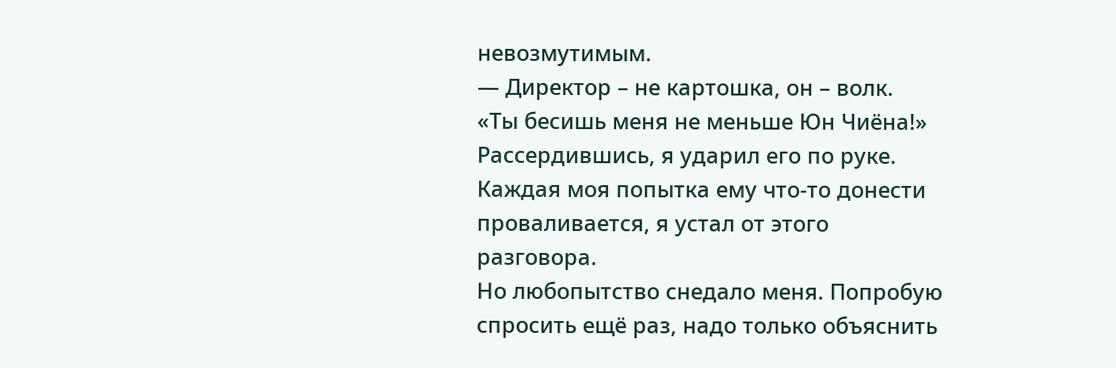невозмутимым.
— Директор – не картошка, он – волк.
«Ты бесишь меня не меньше Юн Чиёна!»
Рассердившись, я ударил его по руке. Каждая моя попытка ему что-то донести проваливается, я устал от этого разговора.
Но любопытство снедало меня. Попробую спросить ещё раз, надо только объяснить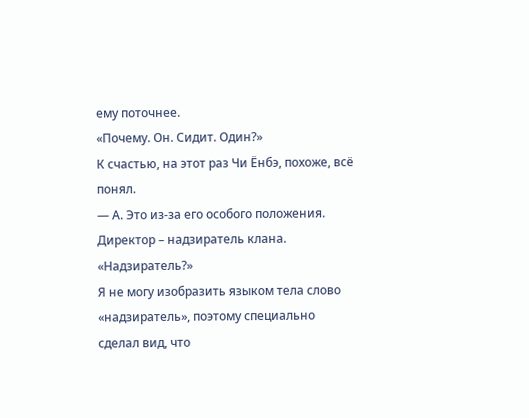ему поточнее.
«Почему. Он. Сидит. Один?»
К счастью, на этот раз Чи Ёнбэ, похоже, всё понял.
— А. Это из-за его особого положения. Директор – надзиратель клана.
«Надзиратель?»
Я не могу изобразить языком тела слово «надзиратель», поэтому специально сделал вид, что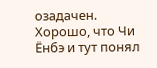озадачен. Хорошо, что Чи Ёнбэ и тут понял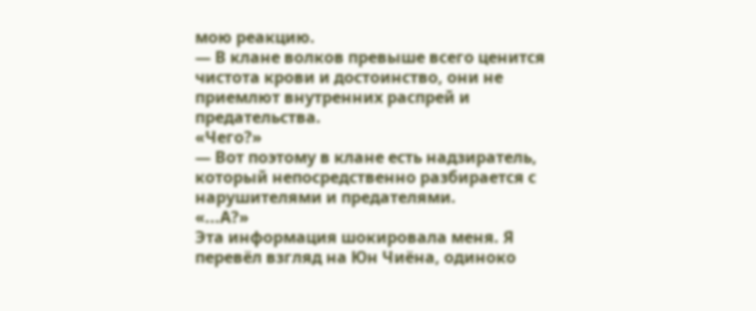мою реакцию.
— В клане волков превыше всего ценится чистота крови и достоинство, они не приемлют внутренних распрей и предательства.
«Чего?»
— Вот поэтому в клане есть надзиратель, который непосредственно разбирается с нарушителями и предателями.
«...А?»
Эта информация шокировала меня. Я перевёл взгляд на Юн Чиёна, одиноко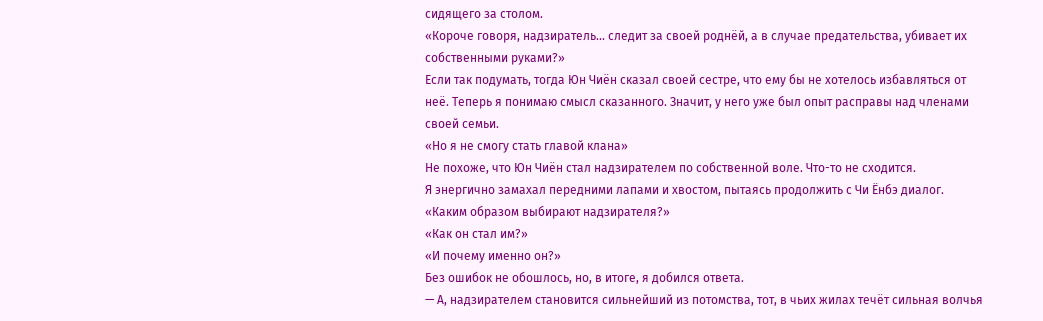сидящего за столом.
«Короче говоря, надзиратель... следит за своей роднёй, а в случае предательства, убивает их собственными руками?»
Если так подумать, тогда Юн Чиён сказал своей сестре, что ему бы не хотелось избавляться от неё. Теперь я понимаю смысл сказанного. Значит, у него уже был опыт расправы над членами своей семьи.
«Но я не смогу стать главой клана»
Не похоже, что Юн Чиён стал надзирателем по собственной воле. Что-то не сходится.
Я энергично замахал передними лапами и хвостом, пытаясь продолжить с Чи Ёнбэ диалог.
«Каким образом выбирают надзирателя?»
«Как он стал им?»
«И почему именно он?»
Без ошибок не обошлось, но, в итоге, я добился ответа.
— А, надзирателем становится сильнейший из потомства, тот, в чьих жилах течёт сильная волчья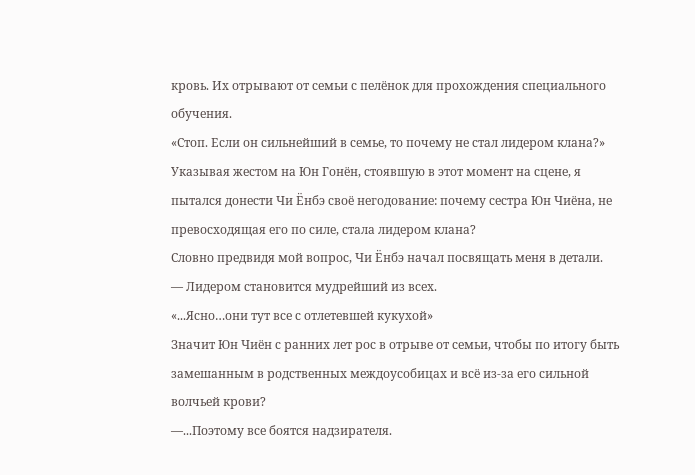кровь. Их отрывают от семьи с пелёнок для прохождения специального обучения.
«Стоп. Если он сильнейший в семье, то почему не стал лидером клана?»
Указывая жестом на Юн Гонён, стоявшую в этот момент на сцене, я пытался донести Чи Ёнбэ своё негодование: почему сестра Юн Чиёна, не превосходящая его по силе, стала лидером клана?
Словно предвидя мой вопрос, Чи Ёнбэ начал посвящать меня в детали.
— Лидером становится мудрейший из всех.
«...Ясно…они тут все с отлетевшей кукухой»
Значит Юн Чиён с ранних лет рос в отрыве от семьи, чтобы по итогу быть замешанным в родственных междоусобицах и всё из-за его сильной волчьей крови?
—...Поэтому все боятся надзирателя.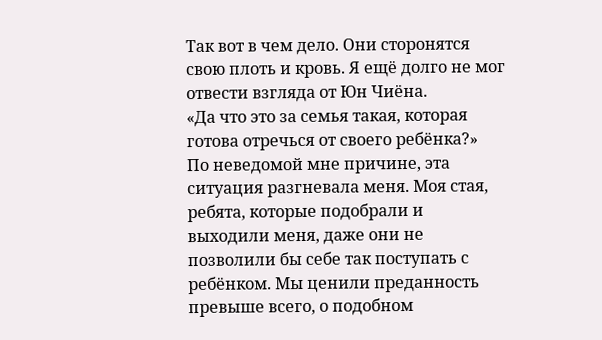Так вот в чем дело. Они сторонятся свою плоть и кровь. Я ещё долго не мог отвести взгляда от Юн Чиёна.
«Да что это за семья такая, которая готова отречься от своего ребёнка?»
По неведомой мне причине, эта ситуация разгневала меня. Моя стая, ребята, которые подобрали и выходили меня, даже они не позволили бы себе так поступать с ребёнком. Мы ценили преданность превыше всего, о подобном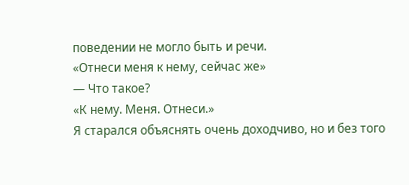поведении не могло быть и речи.
«Отнеси меня к нему, сейчас же»
— Что такое?
«К нему. Меня. Отнеси.»
Я старался объяснять очень доходчиво, но и без того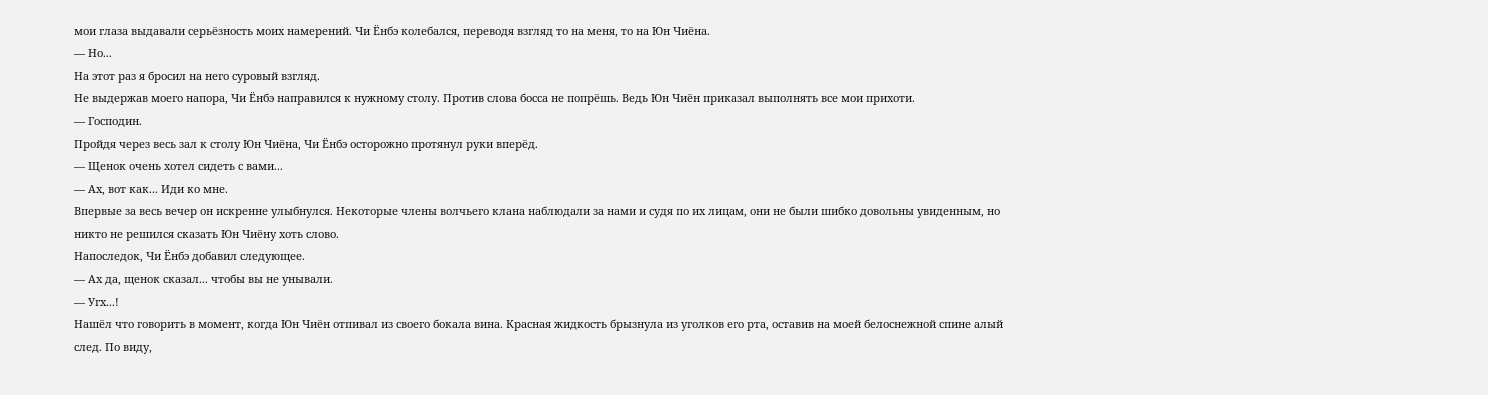мои глаза выдавали серьёзность моих намерений. Чи Ёнбэ колебался, переводя взгляд то на меня, то на Юн Чиёна.
— Но...
На этот раз я бросил на него суровый взгляд.
Не выдержав моего напора, Чи Ёнбэ направился к нужному столу. Против слова босса не попрёшь. Ведь Юн Чиён приказал выполнять все мои прихоти.
— Господин.
Пройдя через весь зал к столу Юн Чиёна, Чи Ёнбэ осторожно протянул руки вперёд.
— Щенок очень хотел сидеть с вами...
— Ах, вот как... Иди ко мне.
Впервые за весь вечер он искренне улыбнулся. Некоторые члены волчьего клана наблюдали за нами и судя по их лицам, они не были шибко довольны увиденным, но никто не решился сказать Юн Чиёну хоть слово.
Напоследок, Чи Ёнбэ добавил следующее.
— Ах да, щенок сказал... чтобы вы не унывали.
— Угх...!
Нашёл что говорить в момент, когда Юн Чиён отпивал из своего бокала вина. Красная жидкость брызнула из уголков его рта, оставив на моей белоснежной спине алый след. По виду,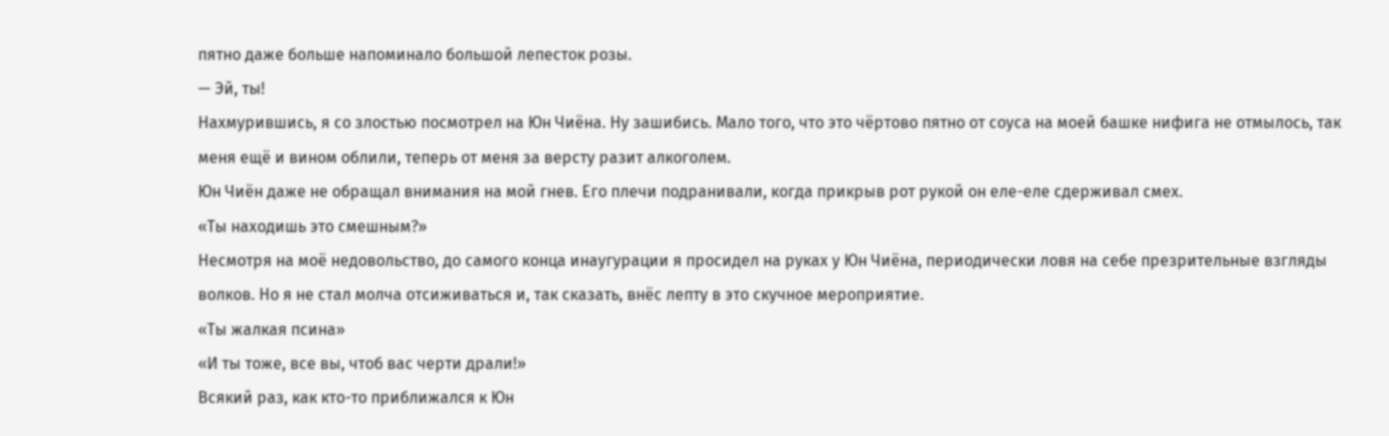пятно даже больше напоминало большой лепесток розы.
— Эй, ты!
Нахмурившись, я со злостью посмотрел на Юн Чиёна. Ну зашибись. Мало того, что это чёртово пятно от соуса на моей башке нифига не отмылось, так меня ещё и вином облили, теперь от меня за версту разит алкоголем.
Юн Чиён даже не обращал внимания на мой гнев. Его плечи подранивали, когда прикрыв рот рукой он еле-еле сдерживал смех.
«Ты находишь это смешным?»
Несмотря на моё недовольство, до самого конца инаугурации я просидел на руках у Юн Чиёна, периодически ловя на себе презрительные взгляды волков. Но я не стал молча отсиживаться и, так сказать, внёс лепту в это скучное мероприятие.
«Ты жалкая псина»
«И ты тоже, все вы, чтоб вас черти драли!»
Всякий раз, как кто-то приближался к Юн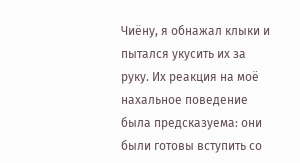Чиёну, я обнажал клыки и пытался укусить их за руку. Их реакция на моё нахальное поведение была предсказуема: они были готовы вступить со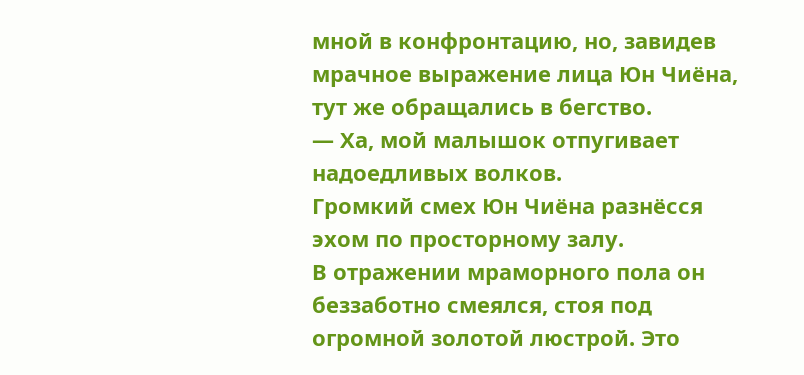мной в конфронтацию, но, завидев мрачное выражение лица Юн Чиёна, тут же обращались в бегство.
— Ха, мой малышок отпугивает надоедливых волков.
Громкий смех Юн Чиёна разнёсся эхом по просторному залу.
В отражении мраморного пола он беззаботно смеялся, стоя под огромной золотой люстрой. Это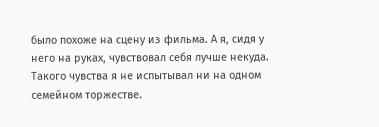было похоже на сцену из фильма. А я, сидя у него на руках, чувствовал себя лучше некуда. Такого чувства я не испытывал ни на одном семейном торжестве.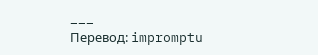___
Перевод: impromptu